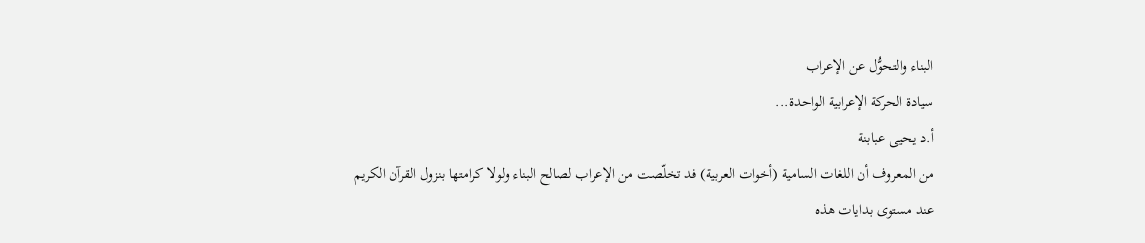البناء والتحوُّل عن الإعراب
سيادة الحركة الإعرابية الواحدة...
أ.د يحيى عبابنة
من المعروف أن اللغات السامية (أخوات العربية) فد تخلّصت من الإعراب لصالح البناء ولولا كرامتها بنزول القرآن الكريم عند مستوى بدايات هذه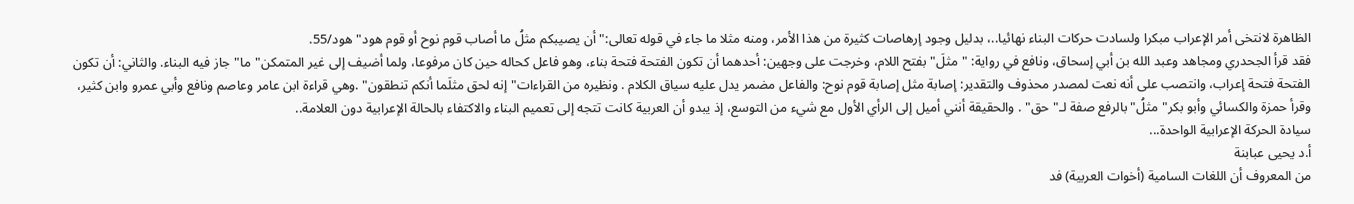الظاهرة لانتخى أمر الإعراب مبكرا ولسادت حركات البناء نهائيا..، بدليل وجود إرهاصات كثيرة من هذا الأمر، ومنه مثلا ما جاء في قوله تعالى:"أن يصيبكم مثلُ ما أصاب قوم نوح أو قوم هود" هود/55.
فقد قرأ الجحدري ومجاهد وعبد الله بن أبي إسحاق، ونافع في رواية: "مثلَ" بفتح اللام، وخرجت على وجهين: أحدهما أن تكون الفتحة فتحة بناء، وهو فاعل كحاله حين كان مرفوعا، ولما أضيف إلى غير المتمكن"ما"جاز فيه البناء. والثاني: أن تكون الفتحة فتحة إعراب، وانتصب على أنه نعت لمصدر محذوف والتقدير: إصابة مثل إصابة قوم نوح: والفاعل مضمر يدل عليه سياق الكلام . ونظيره من القراءات"إنه لحق مثلَما أنكم تنطقون" .وهي قراءة ابن عامر وعاصم ونافع وأبي عمرو وابن كثير، وقرأ حمزة والكسائي وأبو بكر"مثلُ"بالرفع صفة لـ"حق" . والحقيقة أنني أميل إلى الرأي الأول مع شيء من التوسع، إذ يبدو أن العربية كانت تتجه إلى تعميم البناء والاكتفاء بالحالة الإعرابية دون العلامة..
سيادة الحركة الإعرابية الواحدة...
أ.د يحيى عبابنة
من المعروف أن اللغات السامية (أخوات العربية) فد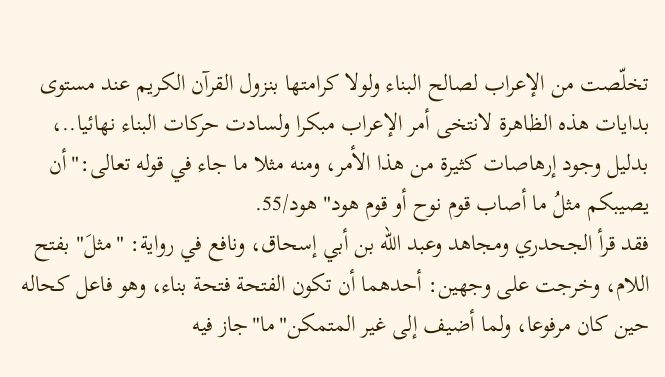تخلّصت من الإعراب لصالح البناء ولولا كرامتها بنزول القرآن الكريم عند مستوى بدايات هذه الظاهرة لانتخى أمر الإعراب مبكرا ولسادت حركات البناء نهائيا..، بدليل وجود إرهاصات كثيرة من هذا الأمر، ومنه مثلا ما جاء في قوله تعالى:"أن يصيبكم مثلُ ما أصاب قوم نوح أو قوم هود" هود/55.
فقد قرأ الجحدري ومجاهد وعبد الله بن أبي إسحاق، ونافع في رواية: "مثلَ" بفتح اللام، وخرجت على وجهين: أحدهما أن تكون الفتحة فتحة بناء، وهو فاعل كحاله حين كان مرفوعا، ولما أضيف إلى غير المتمكن"ما"جاز فيه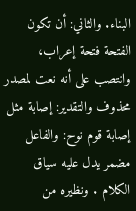البناء. والثاني: أن تكون الفتحة فتحة إعراب، وانتصب على أنه نعت لمصدر محذوف والتقدير: إصابة مثل إصابة قوم نوح: والفاعل مضمر يدل عليه سياق الكلام . ونظيره من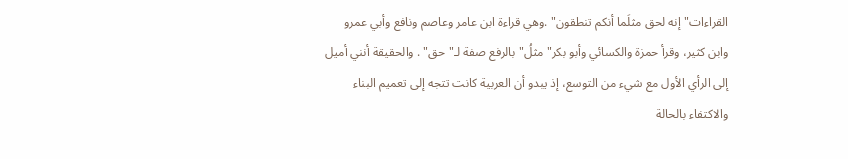القراءات"إنه لحق مثلَما أنكم تنطقون" .وهي قراءة ابن عامر وعاصم ونافع وأبي عمرو وابن كثير، وقرأ حمزة والكسائي وأبو بكر"مثلُ"بالرفع صفة لـ"حق" . والحقيقة أنني أميل إلى الرأي الأول مع شيء من التوسع، إذ يبدو أن العربية كانت تتجه إلى تعميم البناء والاكتفاء بالحالة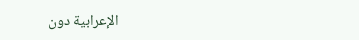الإعرابية دون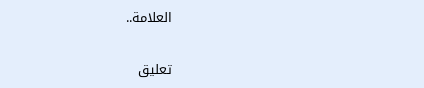العلامة..

تعليق